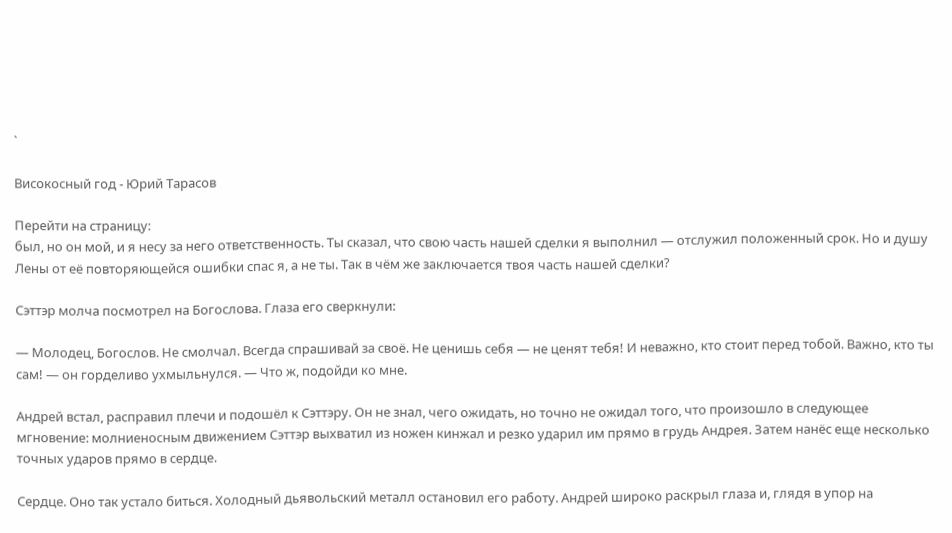`

Високосный год - Юрий Тарасов

Перейти на страницу:
был, но он мой, и я несу за него ответственность. Ты сказал, что свою часть нашей сделки я выполнил — отслужил положенный срок. Но и душу Лены от её повторяющейся ошибки спас я, а не ты. Так в чём же заключается твоя часть нашей сделки?

Сэттэр молча посмотрел на Богослова. Глаза его сверкнули:

— Молодец, Богослов. Не смолчал. Всегда спрашивай за своё. Не ценишь себя — не ценят тебя! И неважно, кто стоит перед тобой. Важно, кто ты сам! — он горделиво ухмыльнулся. — Что ж, подойди ко мне.

Андрей встал, расправил плечи и подошёл к Сэттэру. Он не знал, чего ожидать, но точно не ожидал того, что произошло в следующее мгновение: молниеносным движением Сэттэр выхватил из ножен кинжал и резко ударил им прямо в грудь Андрея. Затем нанёс еще несколько точных ударов прямо в сердце.

Сердце. Оно так устало биться. Холодный дьявольский металл остановил его работу. Андрей широко раскрыл глаза и, глядя в упор на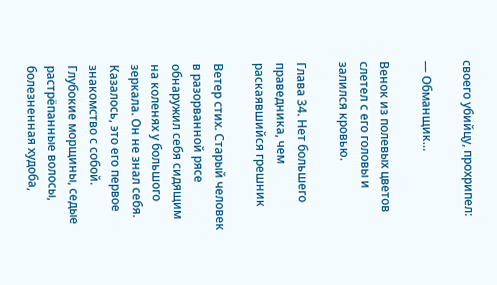своего убийцу, прохрипел:

— Обманщик…

Венок из полевых цветов слетел с его головы и залился кровью.

Глава 34. Нет большего праведника, чем раскаявшийся грешник

Ветер стих. Старый человек в разорванной рясе обнаружил себя сидящим на коленях у большого зеркала. Он не знал себя. Казалось, это его первое знакомство с собой. Глубокие морщины, седые растрёпанные волосы, болезненная худоба,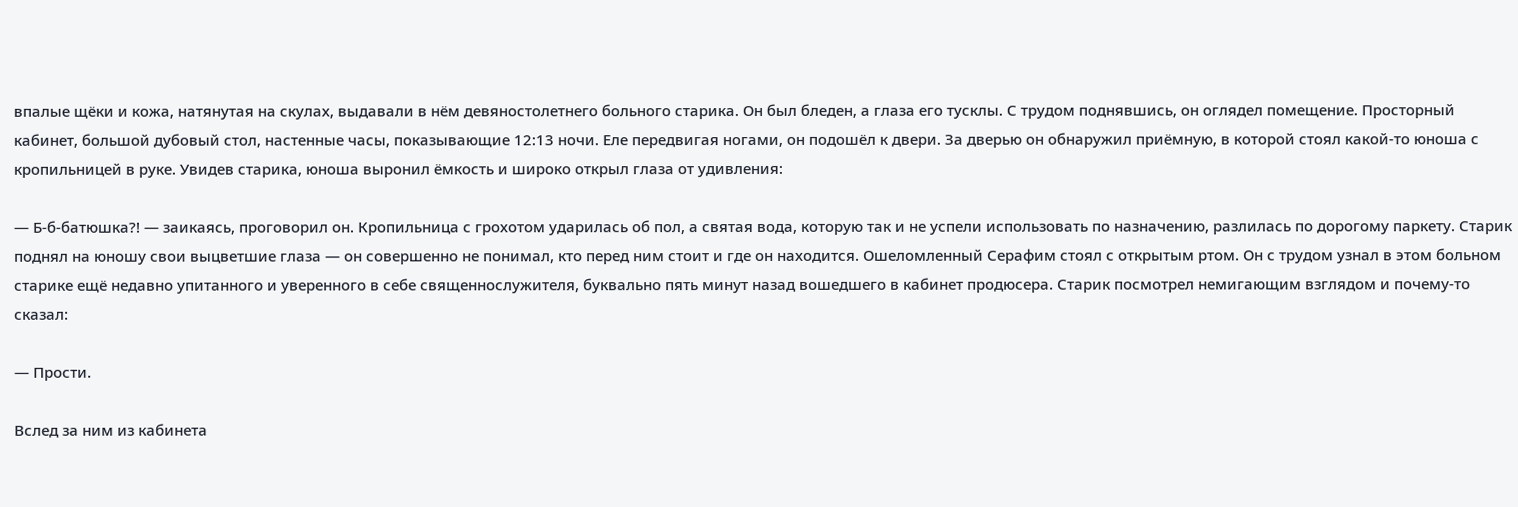впалые щёки и кожа, натянутая на скулах, выдавали в нём девяностолетнего больного старика. Он был бледен, а глаза его тусклы. С трудом поднявшись, он оглядел помещение. Просторный кабинет, большой дубовый стол, настенные часы, показывающие 12:13 ночи. Еле передвигая ногами, он подошёл к двери. За дверью он обнаружил приёмную, в которой стоял какой-то юноша с кропильницей в руке. Увидев старика, юноша выронил ёмкость и широко открыл глаза от удивления:

— Б-б-батюшка?! — заикаясь, проговорил он. Кропильница с грохотом ударилась об пол, а святая вода, которую так и не успели использовать по назначению, разлилась по дорогому паркету. Старик поднял на юношу свои выцветшие глаза — он совершенно не понимал, кто перед ним стоит и где он находится. Ошеломленный Серафим стоял с открытым ртом. Он с трудом узнал в этом больном старике ещё недавно упитанного и уверенного в себе священнослужителя, буквально пять минут назад вошедшего в кабинет продюсера. Старик посмотрел немигающим взглядом и почему-то сказал:

— Прости.

Вслед за ним из кабинета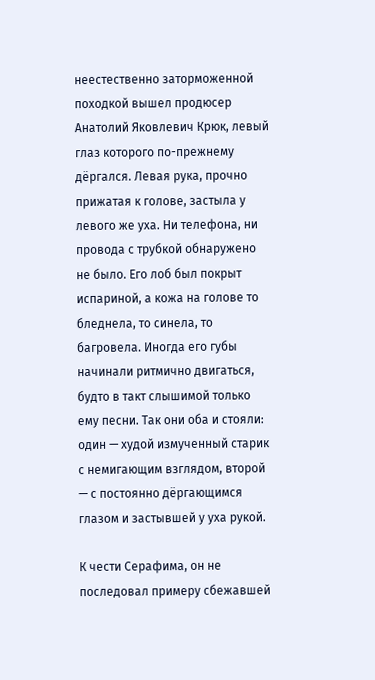неестественно заторможенной походкой вышел продюсер Анатолий Яковлевич Крюк, левый глаз которого по-прежнему дёргался. Левая рука, прочно прижатая к голове, застыла у левого же уха. Ни телефона, ни провода с трубкой обнаружено не было. Его лоб был покрыт испариной, а кожа на голове то бледнела, то синела, то багровела. Иногда его губы начинали ритмично двигаться, будто в такт слышимой только ему песни. Так они оба и стояли: один — худой измученный старик с немигающим взглядом, второй — с постоянно дёргающимся глазом и застывшей у уха рукой.

К чести Серафима, он не последовал примеру сбежавшей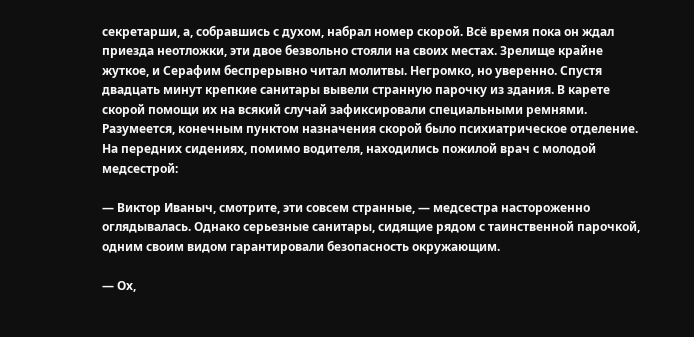секретарши, а, собравшись с духом, набрал номер скорой. Всё время пока он ждал приезда неотложки, эти двое безвольно стояли на своих местах. Зрелище крайне жуткое, и Серафим беспрерывно читал молитвы. Негромко, но уверенно. Спустя двадцать минут крепкие санитары вывели странную парочку из здания. В карете скорой помощи их на всякий случай зафиксировали специальными ремнями. Разумеется, конечным пунктом назначения скорой было психиатрическое отделение. На передних сидениях, помимо водителя, находились пожилой врач с молодой медсестрой:

— Виктор Иваныч, смотрите, эти совсем странные, — медсестра настороженно оглядывалась. Однако серьезные санитары, сидящие рядом с таинственной парочкой, одним своим видом гарантировали безопасность окружающим.

— Ох,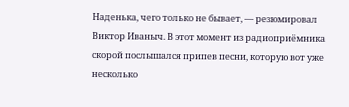Наденька, чего только не бывает, — резюмировал Виктор Иваныч. В этот момент из радиоприёмника скорой послышался припев песни, которую вот уже несколько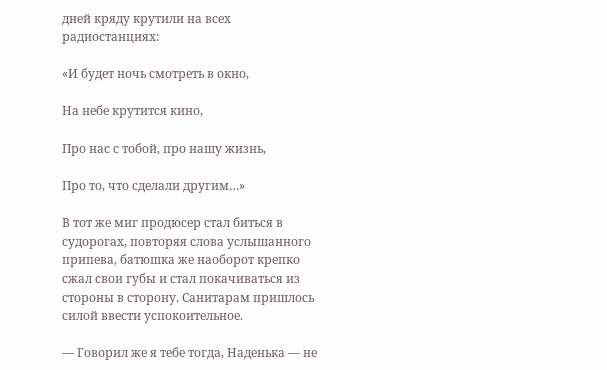дней кряду крутили на всех радиостанциях:

«И будет ночь смотреть в окно,

На небе крутится кино,

Про нас с тобой, про нашу жизнь,

Про то, что сделали другим…»

В тот же миг продюсер стал биться в судорогах, повторяя слова услышанного припева, батюшка же наоборот крепко сжал свои губы и стал покачиваться из стороны в сторону. Санитарам пришлось силой ввести успокоительное.

— Говорил же я тебе тогда, Наденька — не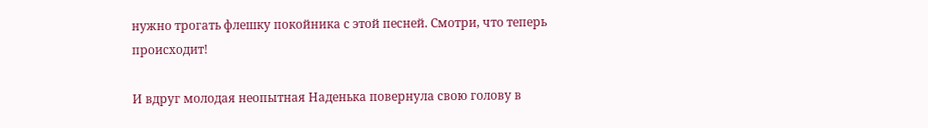нужно трогать флешку покойника с этой песней. Смотри, что теперь происходит!

И вдруг молодая неопытная Наденька повернула свою голову в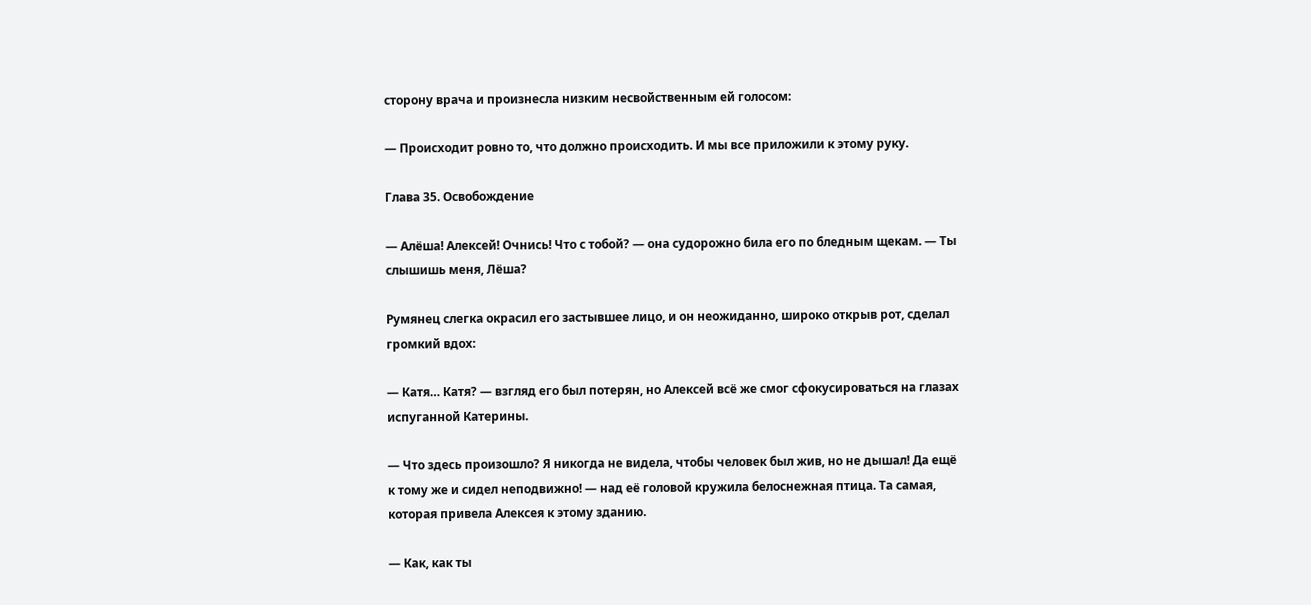сторону врача и произнесла низким несвойственным ей голосом:

— Происходит ровно то, что должно происходить. И мы все приложили к этому руку.

Глава 35. Освобождение

— Алёша! Алексей! Очнись! Что с тобой? — она судорожно била его по бледным щекам. — Ты слышишь меня, Лёша?

Румянец слегка окрасил его застывшее лицо, и он неожиданно, широко открыв рот, сделал громкий вдох:

— Катя… Катя? — взгляд его был потерян, но Алексей всё же смог сфокусироваться на глазах испуганной Катерины.

— Что здесь произошло? Я никогда не видела, чтобы человек был жив, но не дышал! Да ещё к тому же и сидел неподвижно! — над её головой кружила белоснежная птица. Та самая, которая привела Алексея к этому зданию.

— Как, как ты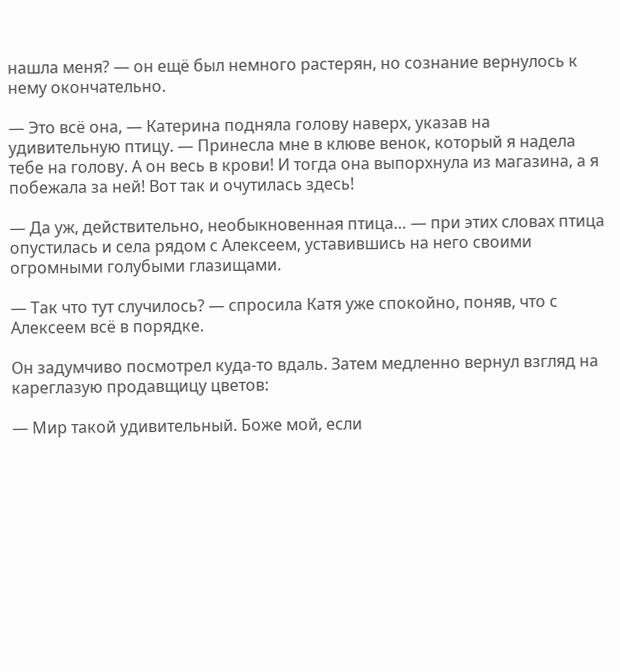нашла меня? — он ещё был немного растерян, но сознание вернулось к нему окончательно.

— Это всё она, — Катерина подняла голову наверх, указав на удивительную птицу. — Принесла мне в клюве венок, который я надела тебе на голову. А он весь в крови! И тогда она выпорхнула из магазина, а я побежала за ней! Вот так и очутилась здесь!

— Да уж, действительно, необыкновенная птица… — при этих словах птица опустилась и села рядом с Алексеем, уставившись на него своими огромными голубыми глазищами.

— Так что тут случилось? — спросила Катя уже спокойно, поняв, что с Алексеем всё в порядке.

Он задумчиво посмотрел куда-то вдаль. Затем медленно вернул взгляд на кареглазую продавщицу цветов:

— Мир такой удивительный. Боже мой, если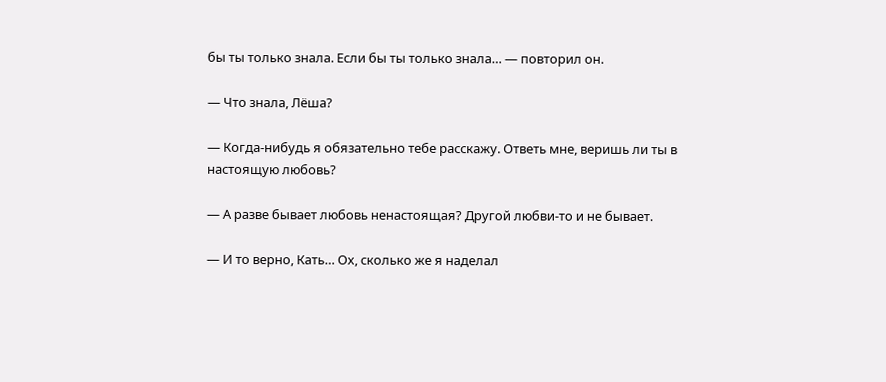бы ты только знала. Если бы ты только знала… — повторил он.

— Что знала, Лёша?

— Когда-нибудь я обязательно тебе расскажу. Ответь мне, веришь ли ты в настоящую любовь?

— А разве бывает любовь ненастоящая? Другой любви-то и не бывает.

— И то верно, Кать… Ох, сколько же я наделал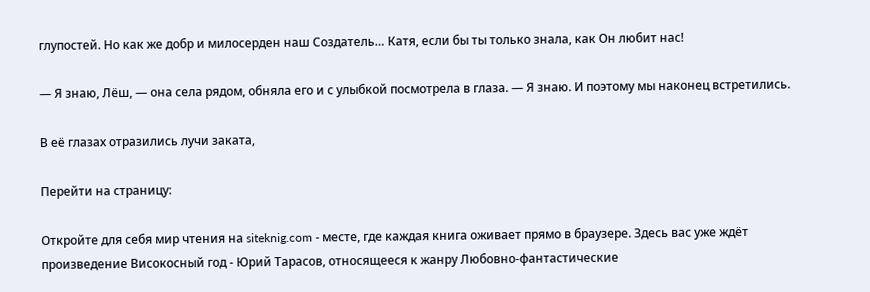глупостей. Но как же добр и милосерден наш Создатель… Катя, если бы ты только знала, как Он любит нас!

— Я знаю, Лёш, — она села рядом, обняла его и с улыбкой посмотрела в глаза. — Я знаю. И поэтому мы наконец встретились.

В её глазах отразились лучи заката,

Перейти на страницу:

Откройте для себя мир чтения на siteknig.com - месте, где каждая книга оживает прямо в браузере. Здесь вас уже ждёт произведение Високосный год - Юрий Тарасов, относящееся к жанру Любовно-фантастические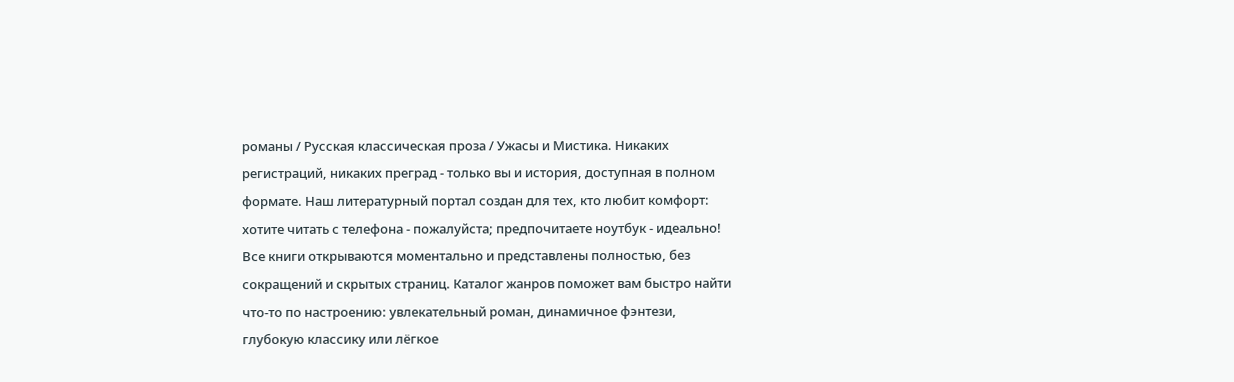романы / Русская классическая проза / Ужасы и Мистика. Никаких регистраций, никаких преград - только вы и история, доступная в полном формате. Наш литературный портал создан для тех, кто любит комфорт: хотите читать с телефона - пожалуйста; предпочитаете ноутбук - идеально! Все книги открываются моментально и представлены полностью, без сокращений и скрытых страниц. Каталог жанров поможет вам быстро найти что-то по настроению: увлекательный роман, динамичное фэнтези, глубокую классику или лёгкое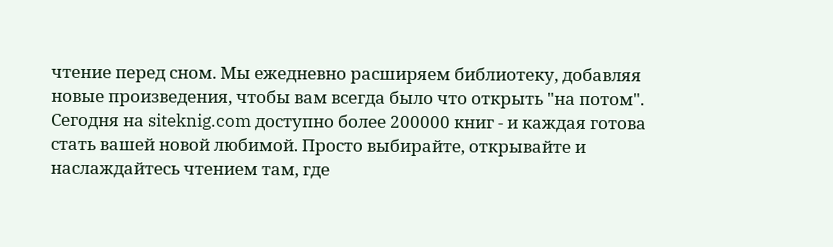чтение перед сном. Мы ежедневно расширяем библиотеку, добавляя новые произведения, чтобы вам всегда было что открыть "на потом". Сегодня на siteknig.com доступно более 200000 книг - и каждая готова стать вашей новой любимой. Просто выбирайте, открывайте и наслаждайтесь чтением там, где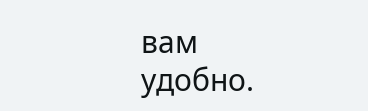вам удобно.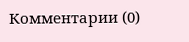Комментарии (0)